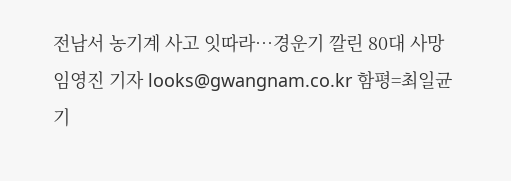전남서 농기계 사고 잇따라…경운기 깔린 80대 사망
임영진 기자 looks@gwangnam.co.kr 함평=최일균 기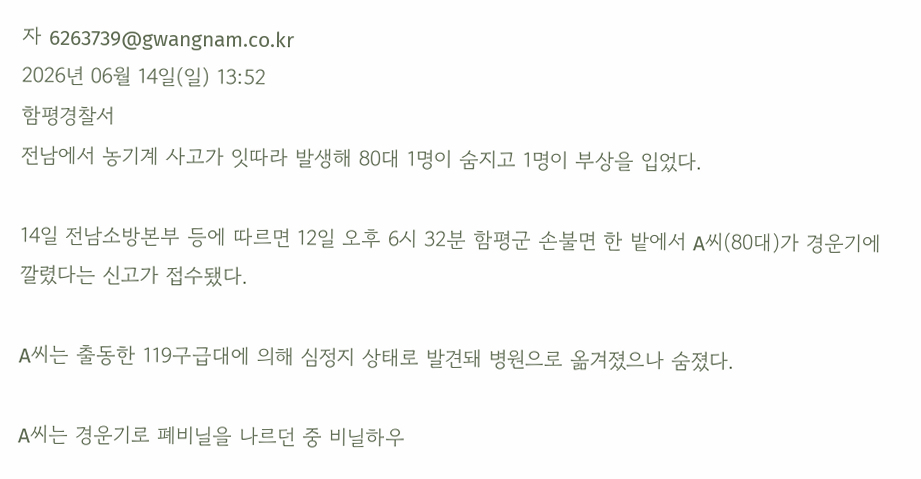자 6263739@gwangnam.co.kr
2026년 06월 14일(일) 13:52
함평경찰서
전남에서 농기계 사고가 잇따라 발생해 80대 1명이 숨지고 1명이 부상을 입었다.

14일 전남소방본부 등에 따르면 12일 오후 6시 32분 함평군 손불면 한 밭에서 A씨(80대)가 경운기에 깔렸다는 신고가 접수됐다.

A씨는 출동한 119구급대에 의해 심정지 상태로 발견돼 병원으로 옮겨졌으나 숨졌다.

A씨는 경운기로 폐비닐을 나르던 중 비닐하우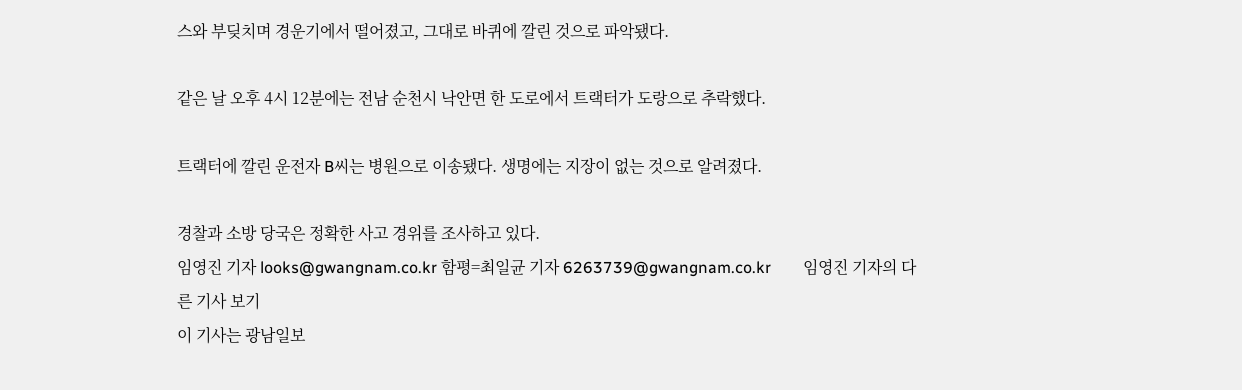스와 부딪치며 경운기에서 떨어졌고, 그대로 바퀴에 깔린 것으로 파악됐다.

같은 날 오후 4시 12분에는 전남 순천시 낙안면 한 도로에서 트랙터가 도랑으로 추락했다.

트랙터에 깔린 운전자 B씨는 병원으로 이송됐다. 생명에는 지장이 없는 것으로 알려졌다.

경찰과 소방 당국은 정확한 사고 경위를 조사하고 있다.
임영진 기자 looks@gwangnam.co.kr 함평=최일균 기자 6263739@gwangnam.co.kr        임영진 기자의 다른 기사 보기
이 기사는 광남일보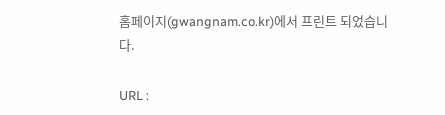홈페이지(gwangnam.co.kr)에서 프린트 되었습니다.

URL :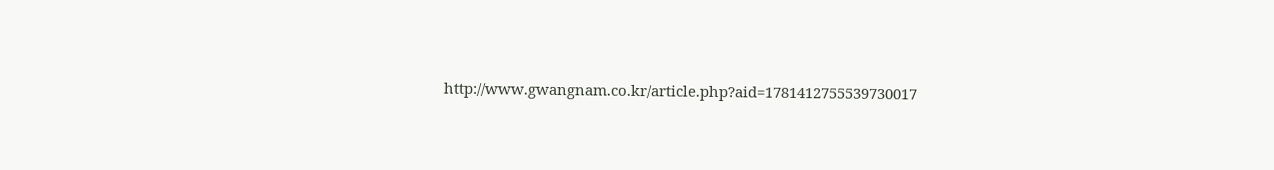http://www.gwangnam.co.kr/article.php?aid=1781412755539730017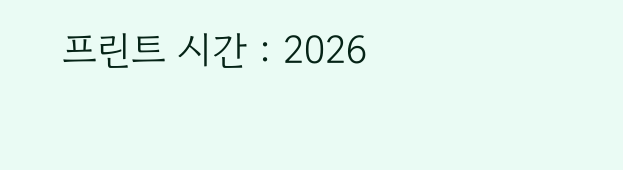프린트 시간 : 2026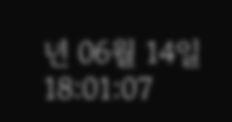년 06월 14일 18:01:07